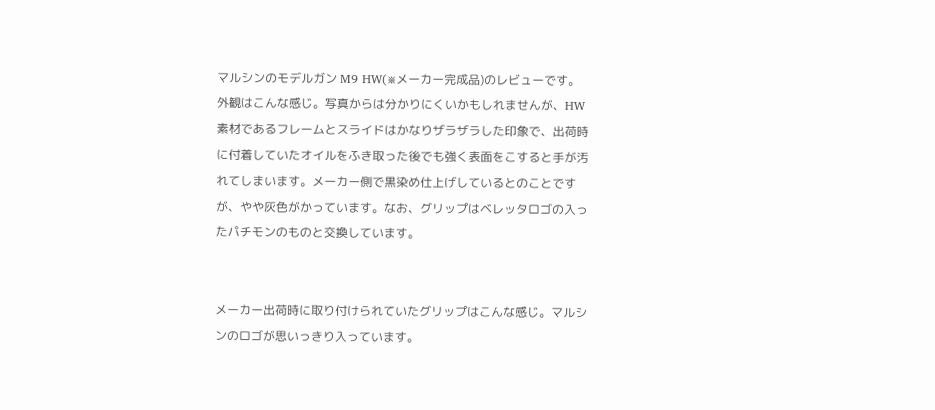マルシンのモデルガン M9 HW(※メーカー完成品)のレビューです。
外観はこんな感じ。写真からは分かりにくいかもしれませんが、HW素材であるフレームとスライドはかなりザラザラした印象で、出荷時に付着していたオイルをふき取った後でも強く表面をこすると手が汚れてしまいます。メーカー側で黒染め仕上げしているとのことですが、やや灰色がかっています。なお、グリップはベレッタロゴの入ったパチモンのものと交換しています。


メーカー出荷時に取り付けられていたグリップはこんな感じ。マルシンのロゴが思いっきり入っています。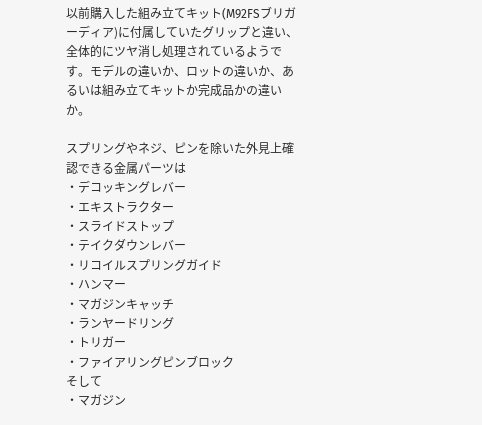以前購入した組み立てキット(M92FSブリガーディア)に付属していたグリップと違い、全体的にツヤ消し処理されているようです。モデルの違いか、ロットの違いか、あるいは組み立てキットか完成品かの違いか。

スプリングやネジ、ピンを除いた外見上確認できる金属パーツは
・デコッキングレバー
・エキストラクター
・スライドストップ
・テイクダウンレバー
・リコイルスプリングガイド
・ハンマー
・マガジンキャッチ
・ランヤードリング
・トリガー
・ファイアリングピンブロック
そして
・マガジン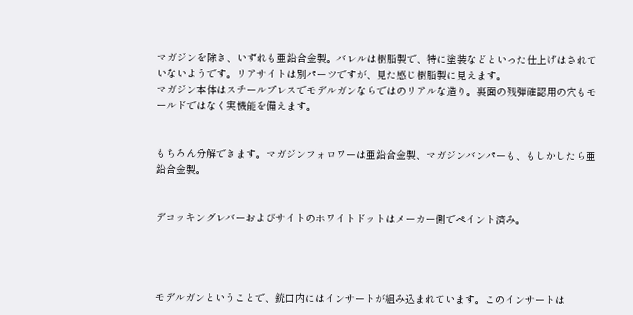マガジンを除き、いずれも亜鉛合金製。バレルは樹脂製で、特に塗装などといった仕上げはされていないようです。リアサイトは別パーツですが、見た感じ樹脂製に見えます。
マガジン本体はスチールプレスでモデルガンならではのリアルな造り。裏面の残弾確認用の穴もモールドではなく実機能を備えます。


もちろん分解できます。マガジンフォロワーは亜鉛合金製、マガジンバンパーも、もしかしたら亜鉛合金製。


デコッキングレバーおよびサイトのホワイトドットはメーカー側でペイント済み。




モデルガンということで、銃口内にはインサートが組み込まれています。このインサートは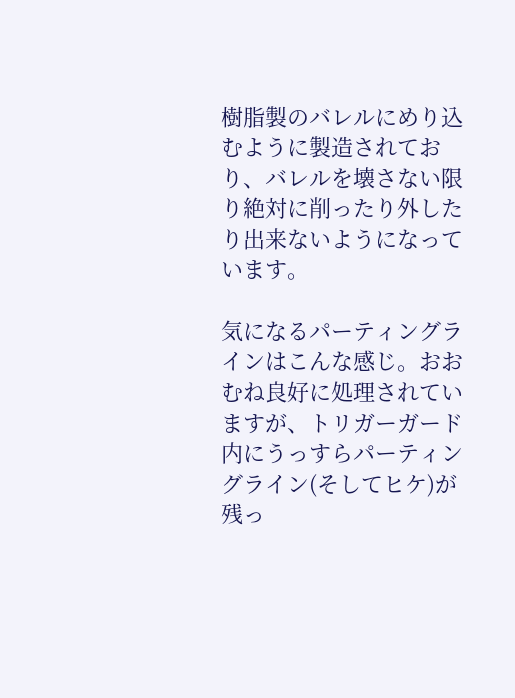樹脂製のバレルにめり込むように製造されており、バレルを壊さない限り絶対に削ったり外したり出来ないようになっています。

気になるパーティングラインはこんな感じ。おおむね良好に処理されていますが、トリガーガード内にうっすらパーティングライン(そしてヒケ)が残っ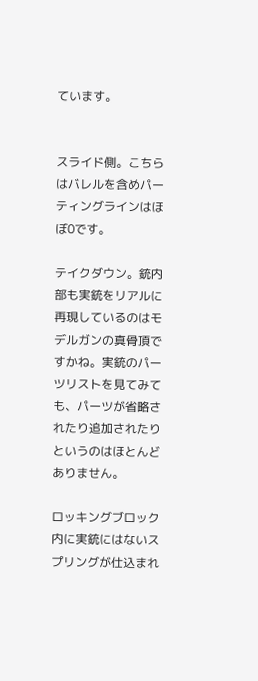ています。


スライド側。こちらはバレルを含めパーティングラインはほぼ0です。

テイクダウン。銃内部も実銃をリアルに再現しているのはモデルガンの真骨頂ですかね。実銃のパーツリストを見てみても、パーツが省略されたり追加されたりというのはほとんどありません。

ロッキングブロック内に実銃にはないスプリングが仕込まれ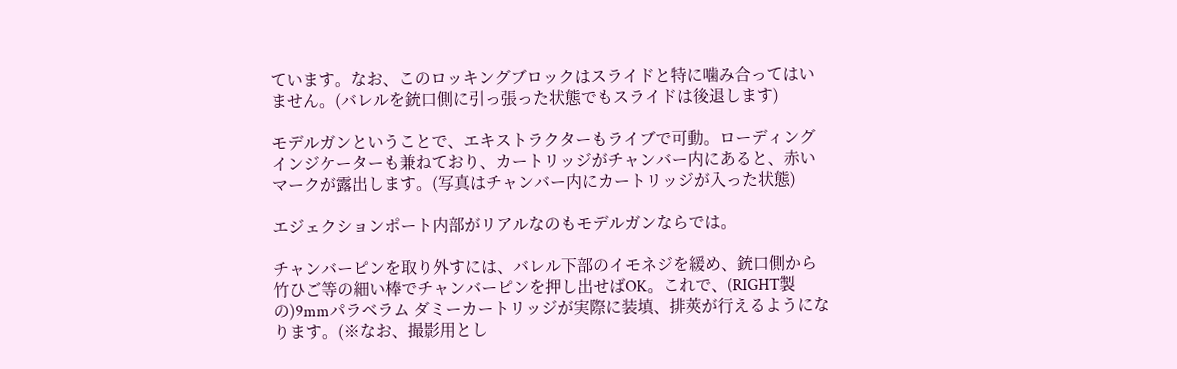ています。なお、このロッキングブロックはスライドと特に噛み合ってはいません。(バレルを銃口側に引っ張った状態でもスライドは後退します)

モデルガンということで、エキストラクターもライブで可動。ローディングインジケーターも兼ねており、カートリッジがチャンバー内にあると、赤いマークが露出します。(写真はチャンバー内にカートリッジが入った状態)

エジェクションポート内部がリアルなのもモデルガンならでは。

チャンバーピンを取り外すには、バレル下部のイモネジを緩め、銃口側から竹ひご等の細い棒でチャンバーピンを押し出せばOK。これで、(RIGHT製の)9mmパラベラム ダミーカートリッジが実際に装填、排莢が行えるようになります。(※なお、撮影用とし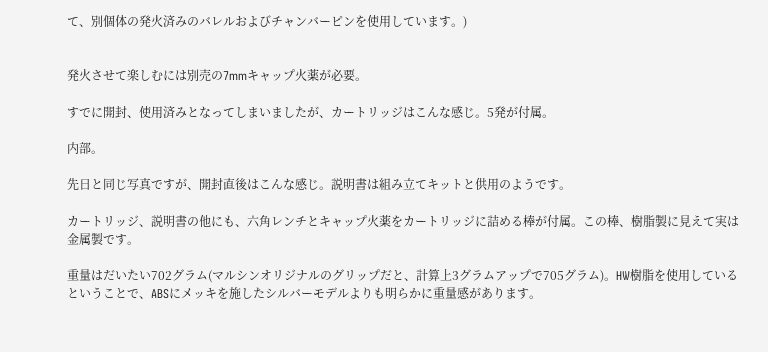て、別個体の発火済みのバレルおよびチャンバーピンを使用しています。)


発火させて楽しむには別売の7mmキャップ火薬が必要。

すでに開封、使用済みとなってしまいましたが、カートリッジはこんな感じ。5発が付属。

内部。

先日と同じ写真ですが、開封直後はこんな感じ。説明書は組み立てキットと供用のようです。

カートリッジ、説明書の他にも、六角レンチとキャップ火薬をカートリッジに詰める棒が付属。この棒、樹脂製に見えて実は金属製です。

重量はだいたい702グラム(マルシンオリジナルのグリップだと、計算上3グラムアップで705グラム)。HW樹脂を使用しているということで、ABSにメッキを施したシルバーモデルよりも明らかに重量感があります。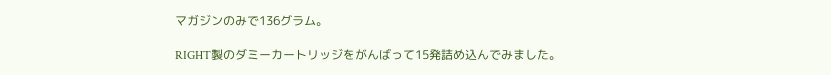マガジンのみで136グラム。

RIGHT製のダミーカートリッジをがんばって15発詰め込んでみました。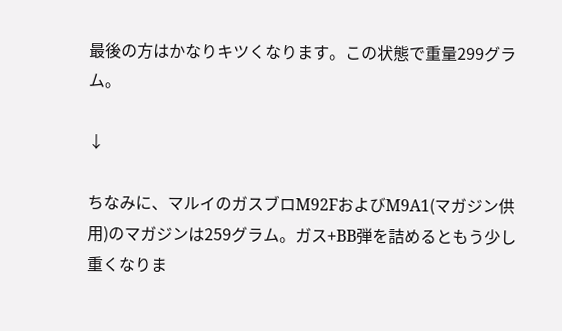最後の方はかなりキツくなります。この状態で重量299グラム。

↓

ちなみに、マルイのガスブロM92FおよびM9A1(マガジン供用)のマガジンは259グラム。ガス+BB弾を詰めるともう少し重くなりま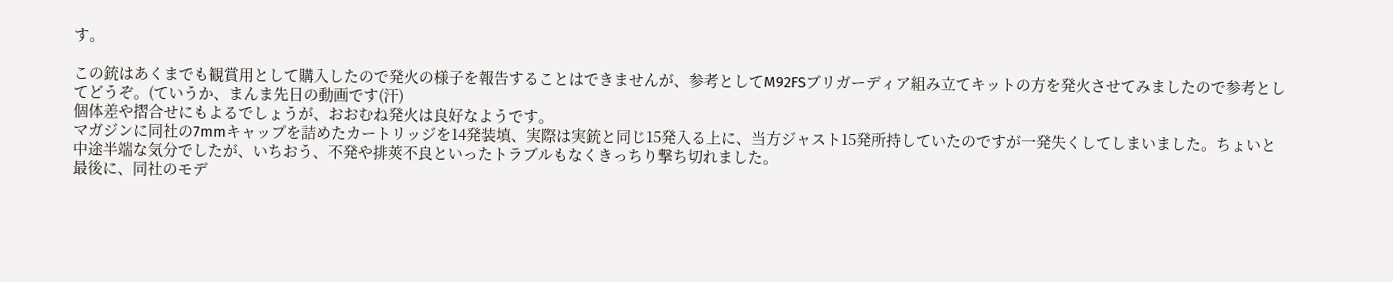す。

この銃はあくまでも観賞用として購入したので発火の様子を報告することはできませんが、参考としてM92FSブリガーディア組み立てキットの方を発火させてみましたので参考としてどうぞ。(ていうか、まんま先日の動画です(汗)
個体差や摺合せにもよるでしょうが、おおむね発火は良好なようです。
マガジンに同社の7mmキャップを詰めたカートリッジを14発装填、実際は実銃と同じ15発入る上に、当方ジャスト15発所持していたのですが一発失くしてしまいました。ちょいと中途半端な気分でしたが、いちおう、不発や排莢不良といったトラブルもなくきっちり撃ち切れました。
最後に、同社のモデ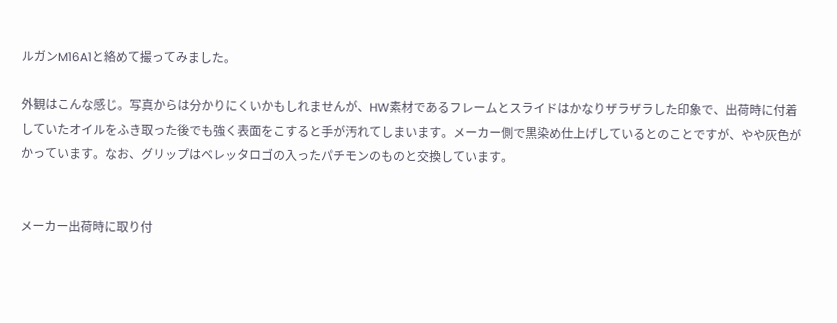ルガンM16A1と絡めて撮ってみました。

外観はこんな感じ。写真からは分かりにくいかもしれませんが、HW素材であるフレームとスライドはかなりザラザラした印象で、出荷時に付着していたオイルをふき取った後でも強く表面をこすると手が汚れてしまいます。メーカー側で黒染め仕上げしているとのことですが、やや灰色がかっています。なお、グリップはベレッタロゴの入ったパチモンのものと交換しています。


メーカー出荷時に取り付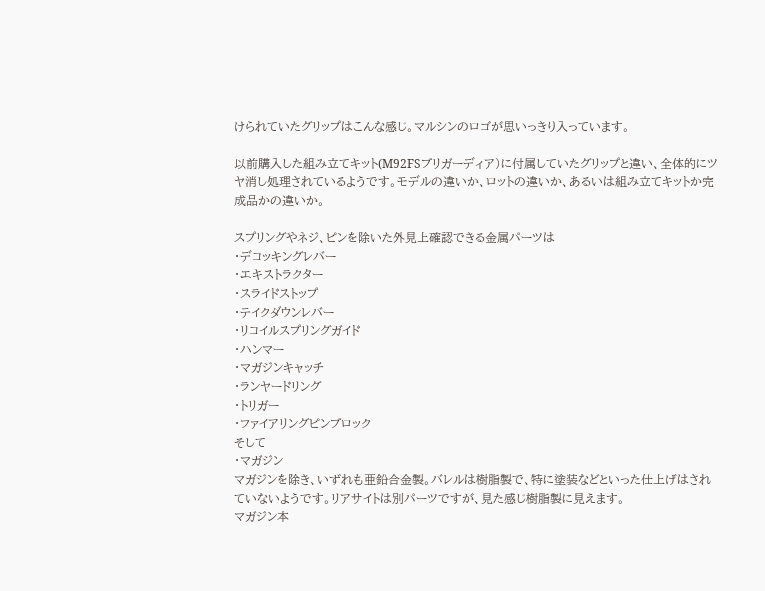けられていたグリップはこんな感じ。マルシンのロゴが思いっきり入っています。

以前購入した組み立てキット(M92FSブリガーディア)に付属していたグリップと違い、全体的にツヤ消し処理されているようです。モデルの違いか、ロットの違いか、あるいは組み立てキットか完成品かの違いか。

スプリングやネジ、ピンを除いた外見上確認できる金属パーツは
・デコッキングレバー
・エキストラクター
・スライドストップ
・テイクダウンレバー
・リコイルスプリングガイド
・ハンマー
・マガジンキャッチ
・ランヤードリング
・トリガー
・ファイアリングピンブロック
そして
・マガジン
マガジンを除き、いずれも亜鉛合金製。バレルは樹脂製で、特に塗装などといった仕上げはされていないようです。リアサイトは別パーツですが、見た感じ樹脂製に見えます。
マガジン本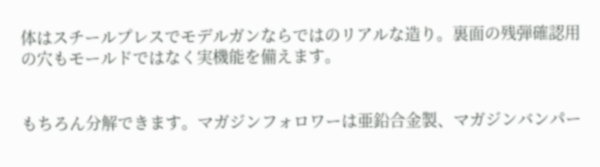体はスチールプレスでモデルガンならではのリアルな造り。裏面の残弾確認用の穴もモールドではなく実機能を備えます。


もちろん分解できます。マガジンフォロワーは亜鉛合金製、マガジンバンパー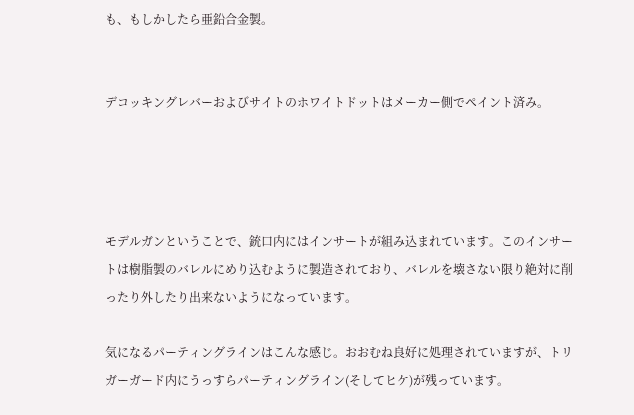も、もしかしたら亜鉛合金製。


デコッキングレバーおよびサイトのホワイトドットはメーカー側でペイント済み。




モデルガンということで、銃口内にはインサートが組み込まれています。このインサートは樹脂製のバレルにめり込むように製造されており、バレルを壊さない限り絶対に削ったり外したり出来ないようになっています。

気になるパーティングラインはこんな感じ。おおむね良好に処理されていますが、トリガーガード内にうっすらパーティングライン(そしてヒケ)が残っています。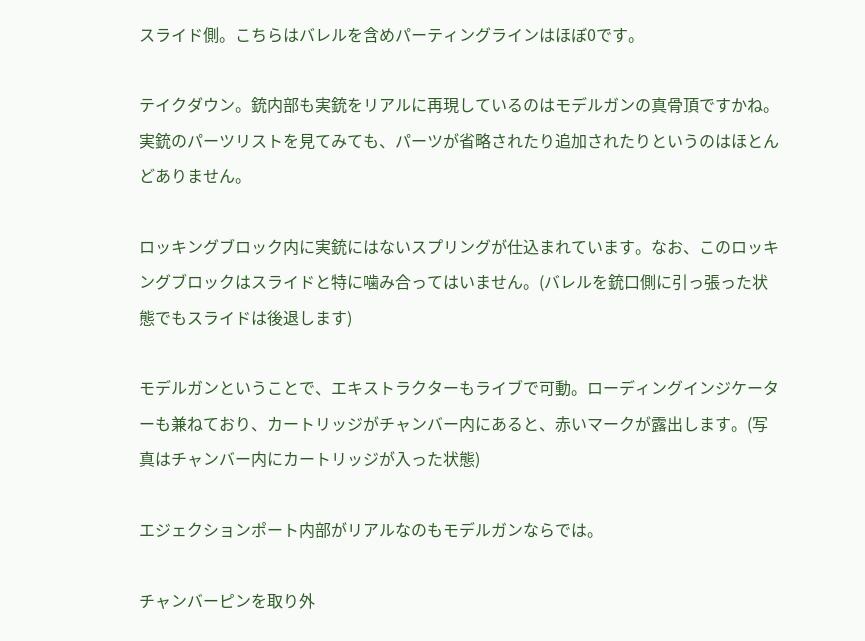スライド側。こちらはバレルを含めパーティングラインはほぼ0です。

テイクダウン。銃内部も実銃をリアルに再現しているのはモデルガンの真骨頂ですかね。実銃のパーツリストを見てみても、パーツが省略されたり追加されたりというのはほとんどありません。

ロッキングブロック内に実銃にはないスプリングが仕込まれています。なお、このロッキングブロックはスライドと特に噛み合ってはいません。(バレルを銃口側に引っ張った状態でもスライドは後退します)

モデルガンということで、エキストラクターもライブで可動。ローディングインジケーターも兼ねており、カートリッジがチャンバー内にあると、赤いマークが露出します。(写真はチャンバー内にカートリッジが入った状態)

エジェクションポート内部がリアルなのもモデルガンならでは。

チャンバーピンを取り外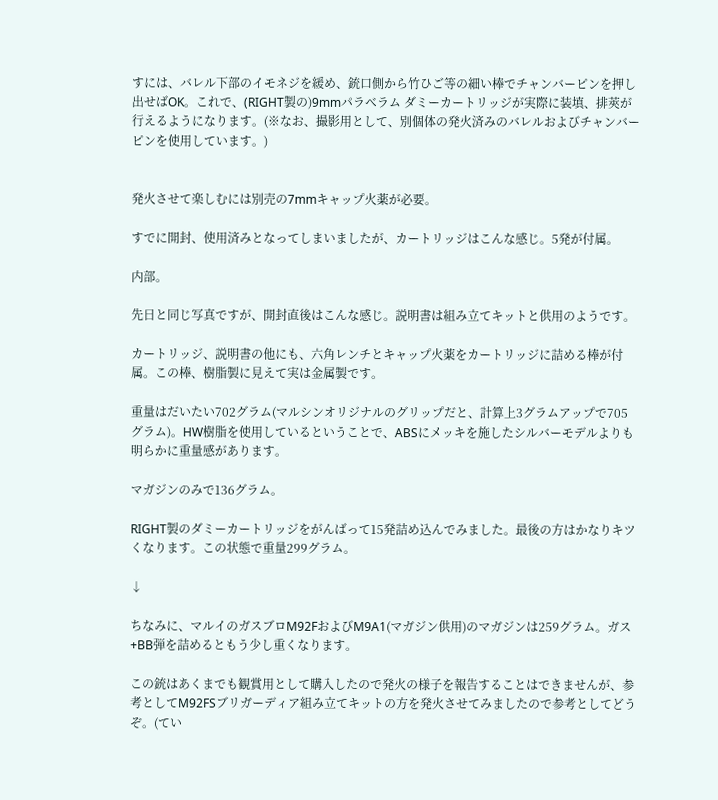すには、バレル下部のイモネジを緩め、銃口側から竹ひご等の細い棒でチャンバーピンを押し出せばOK。これで、(RIGHT製の)9mmパラベラム ダミーカートリッジが実際に装填、排莢が行えるようになります。(※なお、撮影用として、別個体の発火済みのバレルおよびチャンバーピンを使用しています。)


発火させて楽しむには別売の7mmキャップ火薬が必要。

すでに開封、使用済みとなってしまいましたが、カートリッジはこんな感じ。5発が付属。

内部。

先日と同じ写真ですが、開封直後はこんな感じ。説明書は組み立てキットと供用のようです。

カートリッジ、説明書の他にも、六角レンチとキャップ火薬をカートリッジに詰める棒が付属。この棒、樹脂製に見えて実は金属製です。

重量はだいたい702グラム(マルシンオリジナルのグリップだと、計算上3グラムアップで705グラム)。HW樹脂を使用しているということで、ABSにメッキを施したシルバーモデルよりも明らかに重量感があります。

マガジンのみで136グラム。

RIGHT製のダミーカートリッジをがんばって15発詰め込んでみました。最後の方はかなりキツくなります。この状態で重量299グラム。

↓

ちなみに、マルイのガスブロM92FおよびM9A1(マガジン供用)のマガジンは259グラム。ガス+BB弾を詰めるともう少し重くなります。

この銃はあくまでも観賞用として購入したので発火の様子を報告することはできませんが、参考としてM92FSブリガーディア組み立てキットの方を発火させてみましたので参考としてどうぞ。(てい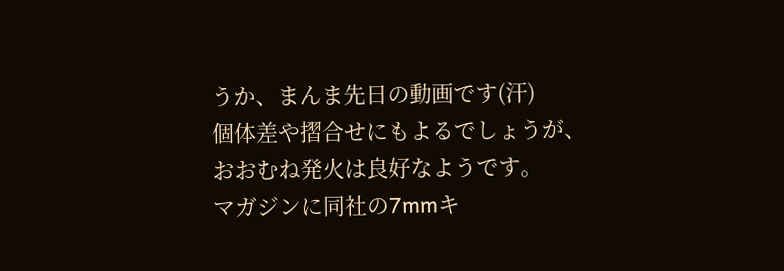うか、まんま先日の動画です(汗)
個体差や摺合せにもよるでしょうが、おおむね発火は良好なようです。
マガジンに同社の7mmキ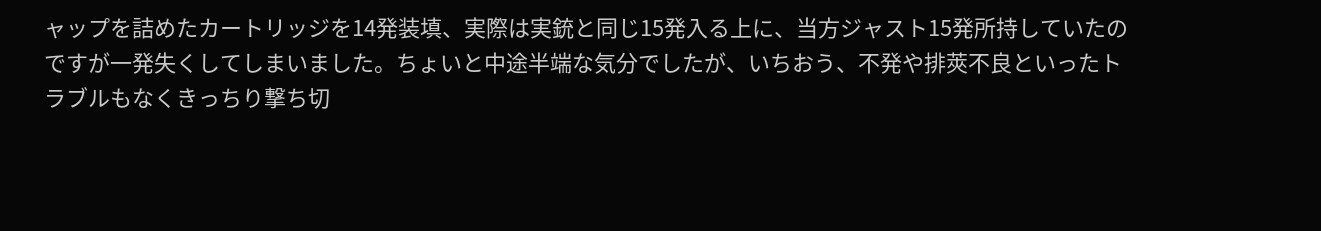ャップを詰めたカートリッジを14発装填、実際は実銃と同じ15発入る上に、当方ジャスト15発所持していたのですが一発失くしてしまいました。ちょいと中途半端な気分でしたが、いちおう、不発や排莢不良といったトラブルもなくきっちり撃ち切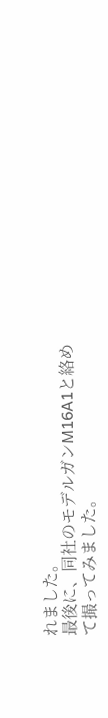れました。
最後に、同社のモデルガンM16A1と絡めて撮ってみました。